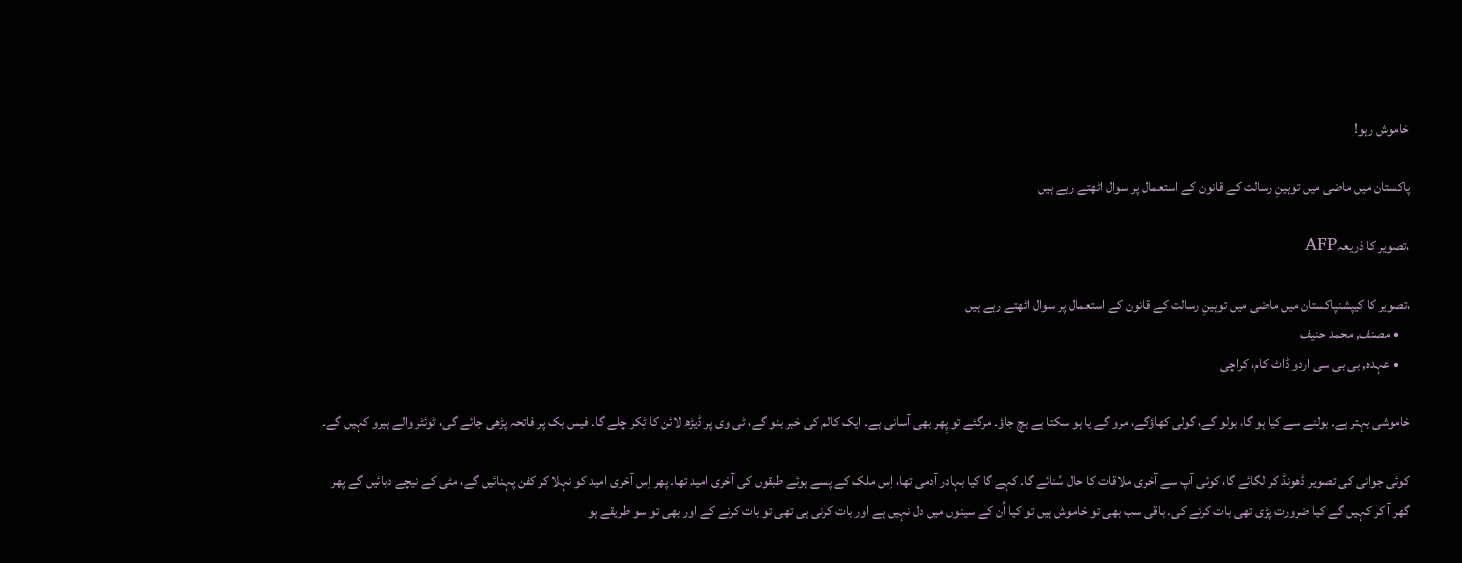خاموش رہو!

پاکستان میں ماضی میں توہینِ رسالت کے قانون کے استعمال پر سوال اٹھتے رہے ہیں

،تصویر کا ذریعہAFP

،تصویر کا کیپشنپاکستان میں ماضی میں توہینِ رسالت کے قانون کے استعمال پر سوال اٹھتے رہے ہیں
    • مصنف, محمد حنیف
    • عہدہ, بی بی سی اردو ڈاٹ کام، کراچی

خاموشی بہتر ہے۔ بولنے سے کیا ہو گا، بولو گے، گولی کھاؤگے، مرو گے یا ہو سکتا ہے بچ جاؤ۔ مرگئے تو پِھر بھی آسانی ہے۔ ایک کالم کی خبر بنو گے، ٹی وی پر ڈیڑھ لائن کا ٹِکر چلے گا۔ فیس بک پر فاتحہ پڑھی جائے گی، ٹوئٹر والے ہیرو کہیں گے۔

کوئی جوانی کی تصویر ڈھونڈ کر لگائے گا، کوئی آپ سے آخری ملاقات کا حال سُنائے گا۔ کہے گا کیا بہادر آدمی تھا، اِس ملک کے پسے ہوئے طبقوں کی آخری امید تھا۔ پھر اِس آخری امید کو نہلا کر کفن پہنائیں گے، مٹی کے نیچے دبائیں گے پھر گھر آ کر کہیں گے کیا ضرورت پڑی تھی بات کرنے کی۔ باقی سب بھی تو خاموش ہیں تو کیا اُن کے سینوں میں دل نہیں ہے اور بات کرنی ہی تھی تو بات کرنے کے اور بھی تو سو طریقے ہو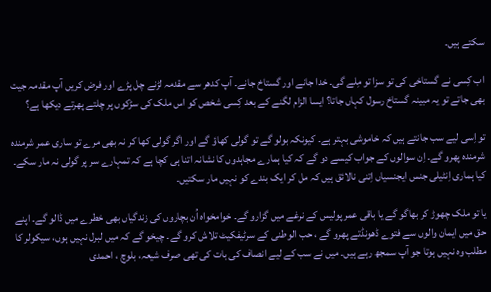سکتے ہیں۔

اب کِسی نے گستاخی کی تو سزا تو مِلے گی۔ خدا جانے اور گستاخ جانے۔ آپ کدھر سے مقدمہ لڑنے چل پڑے اور فرض کریں آپ مقدمہ جیت بھی جاتے تو یہ مبینہ گستاخ رسول کہاں جاتا؟ ایسا الزام لگنے کے بعد کِسی شخص کو اس ملک کی سڑکوں پر چلتے پھرتے دیکھا ہے؟

تو اِسی لیے سب جانتے ہیں کہ خاموشی بہتر ہے۔ کیونکہ بولو گے تو گولی کھاؤ گے اور اگر گولی کھا کر نہ بھی مرے تو ساری عمر شرمندہ شرمندہ پھرو گے۔ اِن سوالوں کے جواب کیسے دو گے کہ کیا ہمارے مجاہدوں کا نشانہ اتنا ہی کچا ہے کہ تمہارے سر پر گولی نہ مار سکے۔ کیا ہماری اِنٹیلی جنس ایجنسیاں اِتنی نالائق ہیں کہ مل کر ایک بندے کو نہیں مار سکتیں۔

یا تو ملک چھوڑ کر بھاگو گے یا باقی عمر پولیس کے نرغے میں گزارو گے۔ خوامخواہ اُن بچاروں کی زندگیاں بھی خطرے میں ڈالو گے۔ اپنے حق میں ایمان والوں سے فتوے ڈھونڈتے پھرو گے ، حب الوطنی کے سرٹیفکیٹ تلاش کرو گے۔ چیخو گے کہ میں لبرل نہیں ہوں، سیکولر کا مطلب وہ نہیں ہوتا جو آپ سمجھ رہے ہیں۔ میں نے سب کے لیے انصاف کی بات کی تھی صرف شیعہ، بلوچ ، احمدی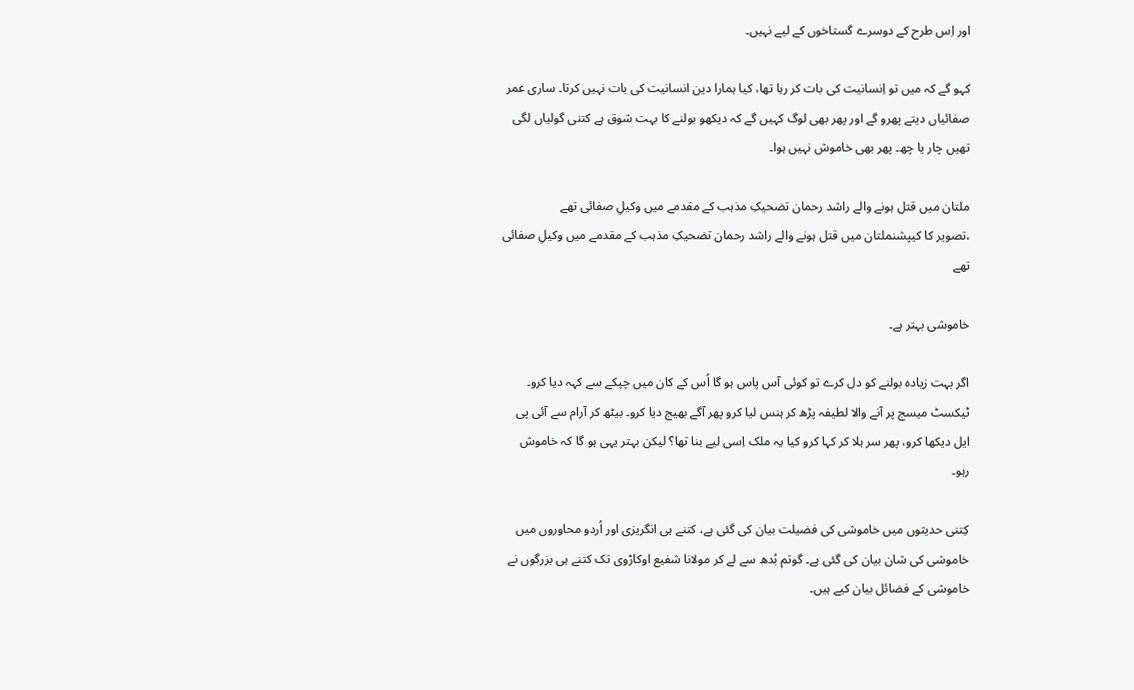اور اِس طرح کے دوسرے گستاخوں کے لیے نہیں۔

کہو گے کہ میں تو اِنسانیت کی بات کر رہا تھا، کیا ہمارا دین انسانیت کی بات نہیں کرتا۔ ساری عمر صفائیاں دیتے پھرو گے اور پھر بھی لوگ کہیں گے کہ دیکھو بولنے کا بہت شوق ہے کتنی گولیاں لگی تھیں چار یا چھ۔ پھر بھی خاموش نہیں ہوا۔

ملتان میں قتل ہونے والے راشد رحمان تضحیکِ مذہب کے مقدمے میں وکیلِ صفائی تھے
،تصویر کا کیپشنملتان میں قتل ہونے والے راشد رحمان تضحیکِ مذہب کے مقدمے میں وکیلِ صفائی تھے

خاموشی بہتر ہے۔

اگر بہت زیادہ بولنے کو دل کرے تو کوئی آس پاس ہو گا اُس کے کان میں چپکے سے کہہ دیا کرو۔ ٹیکسٹ میسج پر آنے والا لطیفہ پڑھ کر ہنس لیا کرو پھر آگے بھیج دیا کرو۔ بیٹھ کر آرام سے آئی پی ایل دیکھا کرو، پھر سر ہلا کر کہا کرو کیا یہ ملک اِسی لیے بنا تھا؟ لیکن بہتر یہی ہو گا کہ خاموش رہو۔

کِتنی حدیثوں میں خاموشی کی فضیلت بیان کی گئی ہے، کتنے ہی انگریزی اور اُردو محاوروں میں خاموشی کی شان بیان کی گئی ہے۔ گوتم بُدھ سے لے کر مولانا شفیع اوکاڑوی تک کتنے ہی بزرگوں نے خاموشی کے فضائل بیان کیے ہیں۔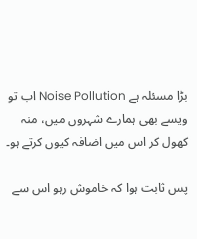بڑا مسئلہ ہے Noise Pollution اب تو ویسے بھی ہمارے شہروں میں، منہ کھول کر اس میں اضافہ کیوں کرتے ہو۔

پس ثابت ہوا کہ خاموش رہو اس سے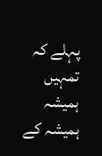پہلے کہ تمہیں ہمیشہ ہمیشہ کے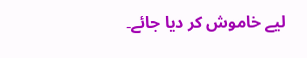لیے خاموش کر دیا جائے۔